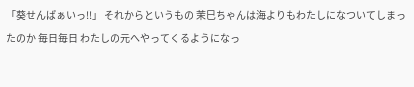「葵せんぱぁいっ!!」 それからというもの 茉巳ちゃんは海よりもわたしになついてしまったのか 毎日毎日 わたしの元へやってくるようになっ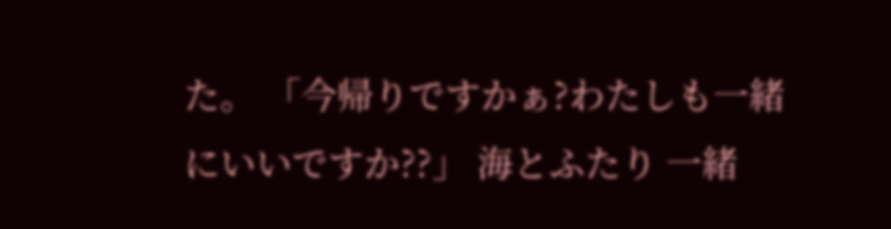た。 「今帰りですかぁ?わたしも一緒にいいですか??」 海とふたり 一緒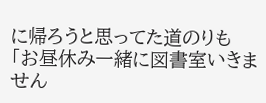に帰ろうと思ってた道のりも 「お昼休み一緒に図書室いきません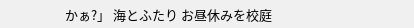かぁ?」 海とふたり お昼休みを校庭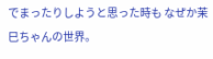でまったりしようと思った時も なぜか茉巳ちゃんの世界。